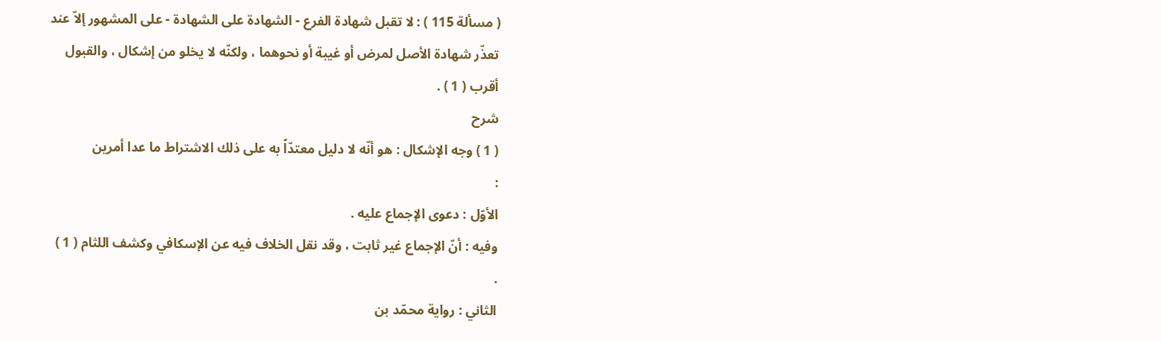( مسألة 115 ) : لا تقبل شهادة الفرع - الشهادة على الشهادة - على المشهور إلاّ عند
تعذّر شهادة الأصل لمرض أو غيبة أو نحوهما ، ولكنّه لا يخلو من إشكال ، والقبول
أقرب ( 1 ) .
شرح
( 1 ) وجه الإشكال : هو أنّه لا دليل معتدّاً به على ذلك الاشتراط ما عدا أمرين
:
الأوّل : دعوى الإجماع عليه .
وفيه : أنّ الإجماع غير ثابت ، وقد نقل الخلاف فيه عن الإسكافي وكشف اللثام ( 1 )
.
الثاني : رواية محمّد بن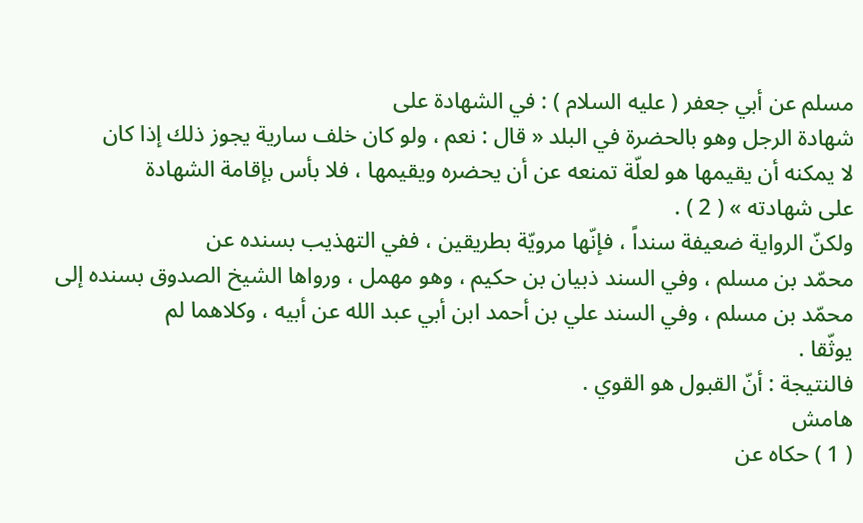مسلم عن أبي جعفر ( عليه السلام ) : في الشهادة على
شهادة الرجل وهو بالحضرة في البلد « قال : نعم ، ولو كان خلف سارية يجوز ذلك إذا كان
لا يمكنه أن يقيمها هو لعلّة تمنعه عن أن يحضره ويقيمها ، فلا بأس بإقامة الشهادة
على شهادته » ( 2 ) .
ولكنّ الرواية ضعيفة سنداً ، فإنّها مرويّة بطريقين ، ففي التهذيب بسنده عن
محمّد بن مسلم ، وفي السند ذبيان بن حكيم ، وهو مهمل ، ورواها الشيخ الصدوق بسنده إلى
محمّد بن مسلم ، وفي السند علي بن أحمد ابن أبي عبد الله عن أبيه ، وكلاهما لم
يوثّقا .
فالنتيجة : أنّ القبول هو القوي .
هامش
( 1 ) حكاه عن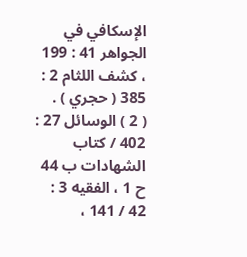الإسكافي في الجواهر 41 : 199 ، كشف اللثام 2 : 385 ( حجري ) .
( 2 ) الوسائل 27 : 402 / كتاب الشهادات ب 44 ح 1 ، الفقيه 3 : 42 / 141 ،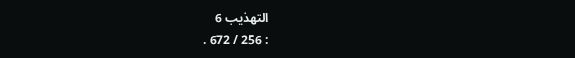التهذيب 6
: 256 / 672 .